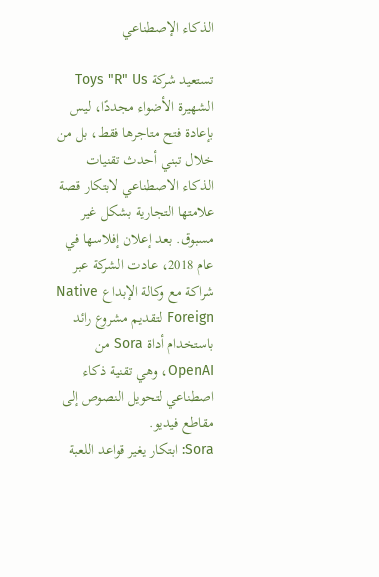الذكاء الإصطناعي

تستعيد شركة Toys "R" Us الشهيرة الأضواء مجددًا، ليس بإعادة فتح متاجرها فقط، بل من خلال تبني أحدث تقنيات الذكاء الاصطناعي لابتكار قصة علامتها التجارية بشكل غير مسبوق. بعد إعلان إفلاسها في عام 2018، عادت الشركة عبر شراكة مع وكالة الإبداع Native Foreign لتقديم مشروع رائد باستخدام أداة Sora من OpenAI، وهي تقنية ذكاء اصطناعي لتحويل النصوص إلى مقاطع فيديو.
Sora: ابتكار يغير قواعد اللعبة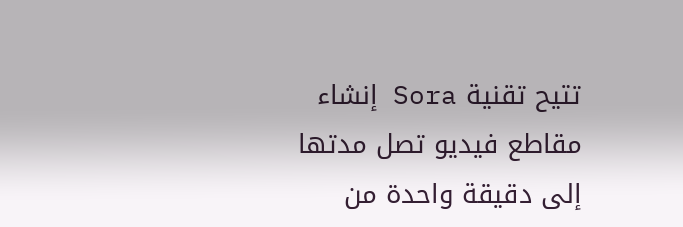تتيح تقنية Sora إنشاء مقاطع فيديو تصل مدتها إلى دقيقة واحدة من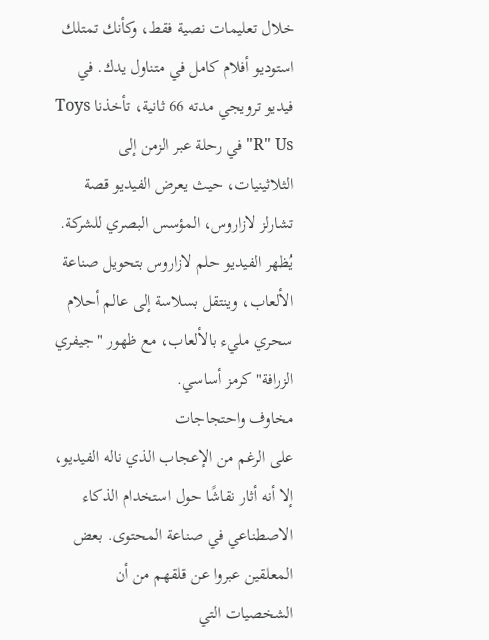خلال تعليمات نصية فقط، وكأنك تمتلك استوديو أفلام كامل في متناول يدك. في فيديو ترويجي مدته 66 ثانية، تأخذنا Toys "R" Us في رحلة عبر الزمن إلى الثلاثينيات، حيث يعرض الفيديو قصة تشارلز لازاروس، المؤسس البصري للشركة. يُظهر الفيديو حلم لازاروس بتحويل صناعة الألعاب، وينتقل بسلاسة إلى عالم أحلام سحري مليء بالألعاب، مع ظهور "جيفري الزرافة" كرمز أساسي.
مخاوف واحتجاجات
على الرغم من الإعجاب الذي ناله الفيديو، إلا أنه أثار نقاشًا حول استخدام الذكاء الاصطناعي في صناعة المحتوى. بعض المعلقين عبروا عن قلقهم من أن الشخصيات التي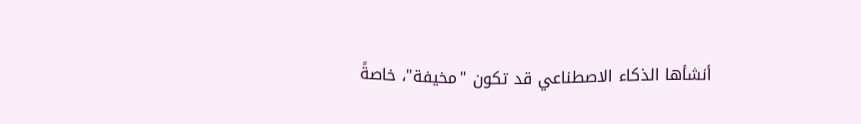أنشأها الذكاء الاصطناعي قد تكون "مخيفة"، خاصةً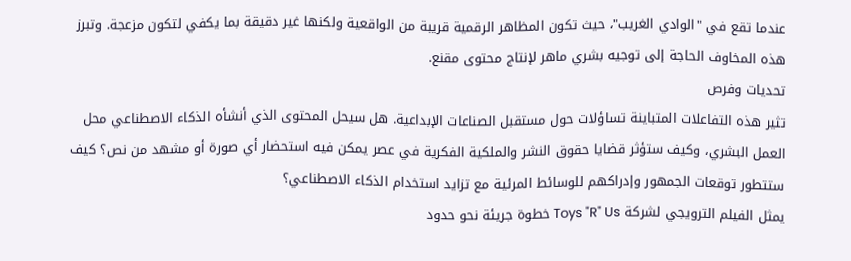عندما تقع في "الوادي الغريب"، حيث تكون المظاهر الرقمية قريبة من الواقعية ولكنها غير دقيقة بما يكفي لتكون مزعجة. وتبرز هذه المخاوف الحاجة إلى توجيه بشري ماهر لإنتاج محتوى مقنع.
تحديات وفرص
تثير هذه التفاعلات المتباينة تساؤلات حول مستقبل الصناعات الإبداعية. هل سيحل المحتوى الذي أنشأه الذكاء الاصطناعي محل العمل البشري، وكيف ستؤثر قضايا حقوق النشر والملكية الفكرية في عصر يمكن فيه استحضار أي صورة أو مشهد من نص؟ كيف ستتطور توقعات الجمهور وإدراكهم للوسائط المرئية مع تزايد استخدام الذكاء الاصطناعي؟
يمثل الفيلم الترويجي لشركة Toys "R" Us خطوة جريئة نحو حدود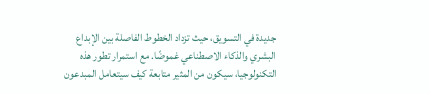جديدة في التسويق، حيث تزداد الخطوط الفاصلة بين الإبداع البشري والذكاء الاصطناعي غموضًا. مع استمرار تطور هذه التكنولوجيا، سيكون من المثير متابعة كيف سيتعامل المبدعون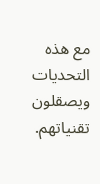مع هذه التحديات ويصقلون تقنياتهم.